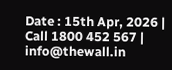Date : 15th Apr, 2026 | Call 1800 452 567 | info@thewall.in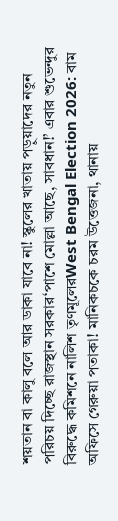শয়তান বা কালু বলে আর ডাকা যাবে না! স্কুলের খাতায় পড়ুয়াদের নতুন পরিচয় দিচ্ছে রাজস্থান সরকার‘পাশে মোল্লা আছে, সাবধান!’ এবার শুভেন্দুর বিরুদ্ধে কমিশনে নালিশ তৃণমূলেরWest Bengal Election 2026: বাম অফিসে গেরুয়া পতাকা! মানিকচকে চরম উত্তেজনা, থানায়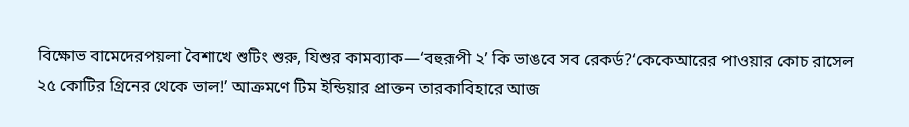বিক্ষোভ বামেদেরপয়লা বৈশাখে শুটিং শুরু, যিশুর কামব্যাক—‘বহুরূপী ২’ কি ভাঙবে সব রেকর্ড?‘কেকেআরের পাওয়ার কোচ রাসেল ২৫ কোটির গ্রিনের থেকে ভাল!’ আক্রমণে টিম ইন্ডিয়ার প্রাক্তন তারকাবিহারে আজ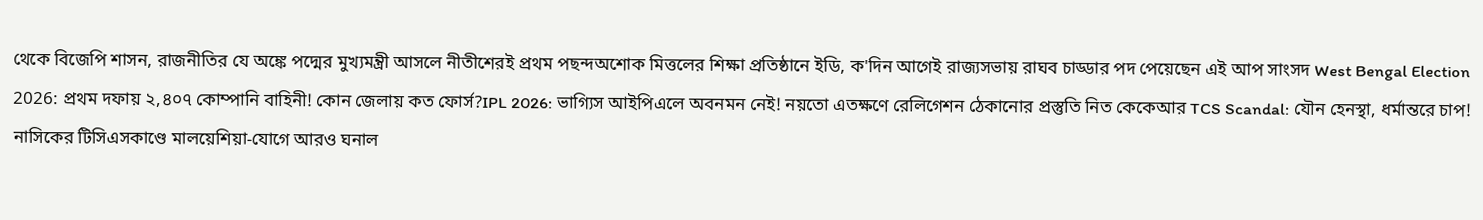থেকে বিজেপি শাসন, রাজনীতির যে‌ অঙ্কে পদ্মের মুখ্যমন্ত্রী আসলে নীতীশেরই প্রথম পছন্দঅশোক মিত্তলের শিক্ষা প্রতিষ্ঠানে ইডি, ক'দিন আগেই রাজ্যসভায় রাঘব চাড্ডার পদ পেয়েছেন এই আপ সাংসদ West Bengal Election 2026: প্রথম দফায় ২,৪০৭ কোম্পানি বাহিনী! কোন জেলায় কত ফোর্স?IPL 2026: ভাগ্যিস আইপিএলে অবনমন নেই! নয়তো এতক্ষণে রেলিগেশন ঠেকানোর প্রস্তুতি নিত কেকেআর TCS Scandal: যৌন হেনস্থা, ধর্মান্তরে চাপ! নাসিকের টিসিএসকাণ্ডে মালয়েশিয়া-যোগে আরও ঘনাল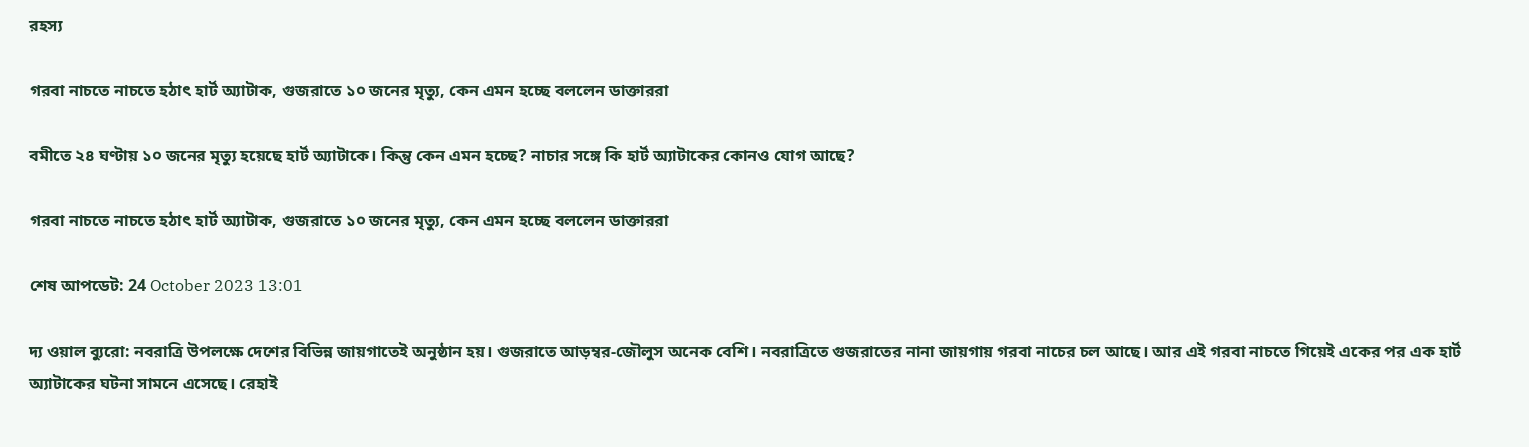রহস্য

গরবা নাচতে নাচতে হঠাৎ হার্ট অ্যাটাক, গুজরাতে ১০ জনের মৃত্যু, কেন এমন হচ্ছে বললেন ডাক্তাররা

বমীতে ২৪ ঘণ্টায় ১০ জনের মৃত্যু হয়েছে হার্ট অ্যাটাকে। কিন্তু কেন এমন হচ্ছে? নাচার সঙ্গে কি হার্ট অ্যাটাকের কোনও যোগ আছে?

গরবা নাচতে নাচতে হঠাৎ হার্ট অ্যাটাক, গুজরাতে ১০ জনের মৃত্যু, কেন এমন হচ্ছে বললেন ডাক্তাররা

শেষ আপডেট: 24 October 2023 13:01

দ্য ওয়াল ব্যুরো: নবরাত্রি উপলক্ষে দেশের বিভিন্ন জায়গাতেই অনুষ্ঠান হয়। গুজরাতে আড়ম্বর-জৌলুস অনেক বেশি। নবরাত্রিতে গুজরাতের নানা জায়গায় গরবা নাচের চল আছে। আর এই গরবা নাচতে গিয়েই একের পর এক হার্ট অ্যাটাকের ঘটনা সামনে এসেছে। রেহাই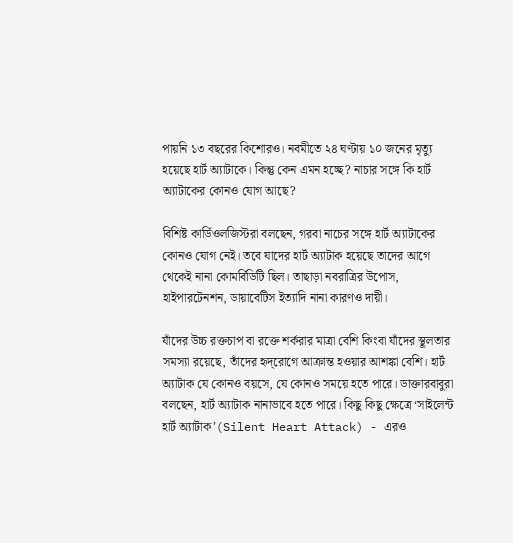পায়নি ১৩ বছরের কিশোরও। নবমীতে ২৪ ঘণ্টায় ১০ জনের মৃত্যু হয়েছে হার্ট অ্যাটাকে। কিন্তু কেন এমন হচ্ছে? নাচার সঙ্গে কি হার্ট অ্যাটাকের কোনও যোগ আছে?

বিশিষ্ট কার্ডিওলজিস্টরা বলছেন, গরবা নাচের সঙ্গে হার্ট অ্যাটাকের কোনও যোগ নেই। তবে যাদের হার্ট অ্যাটাক হয়েছে তাদের আগে থেকেই নানা কোমর্বিডিটি ছিল। তাছাড়া নবরাত্রির উপোস, হাইপারটেনশন, ডায়াবেটিস ইত্যাদি নানা কারণও দায়ী।

যাঁদের উচ্চ রক্তচাপ বা রক্তে শর্করার মাত্রা বেশি কিংবা যাঁদের স্থূলতার সমস্যা রয়েছে, তাঁদের হৃদ্‌রোগে আক্রান্ত হওয়ার আশঙ্কা বেশি। হার্ট অ্যাটাক যে কোনও বয়সে, যে কোনও সময়ে হতে পারে। ডাক্তারবাবুরা বলছেন, হার্ট অ্যাটাক নানাভাবে হতে পারে। কিছু কিছু ক্ষেত্রে ‘সাইলেন্ট হার্ট অ্যাটাক’(Silent Heart Attack) - এরও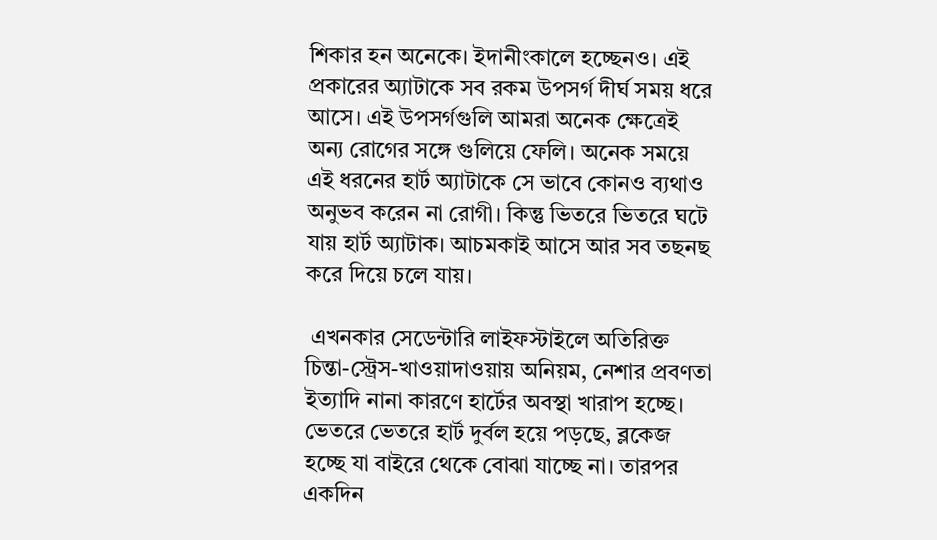শিকার হন অনেকে। ইদানীংকালে হচ্ছেনও। এই প্রকারের অ্যাটাকে সব রকম উপসর্গ দীর্ঘ সময় ধরে আসে। এই উপসর্গগুলি আমরা অনেক ক্ষেত্রেই অন্য রোগের সঙ্গে গুলিয়ে ফেলি। অনেক সময়ে এই ধরনের হার্ট অ্যাটাকে সে ভাবে কোনও ব্যথাও অনুভব করেন না রোগী। কিন্তু ভিতরে ভিতরে ঘটে যায় হার্ট অ্যাটাক। আচমকাই আসে আর সব তছনছ করে দিয়ে চলে যায়।

 এখনকার সেডেন্টারি লাইফস্টাইলে অতিরিক্ত চিন্তা-স্ট্রেস-খাওয়াদাওয়ায় অনিয়ম, নেশার প্রবণতা ইত্যাদি নানা কারণে হার্টের অবস্থা খারাপ হচ্ছে। ভেতরে ভেতরে হার্ট দুর্বল হয়ে পড়ছে, ব্লকেজ হচ্ছে যা বাইরে থেকে বোঝা যাচ্ছে না। তারপর একদিন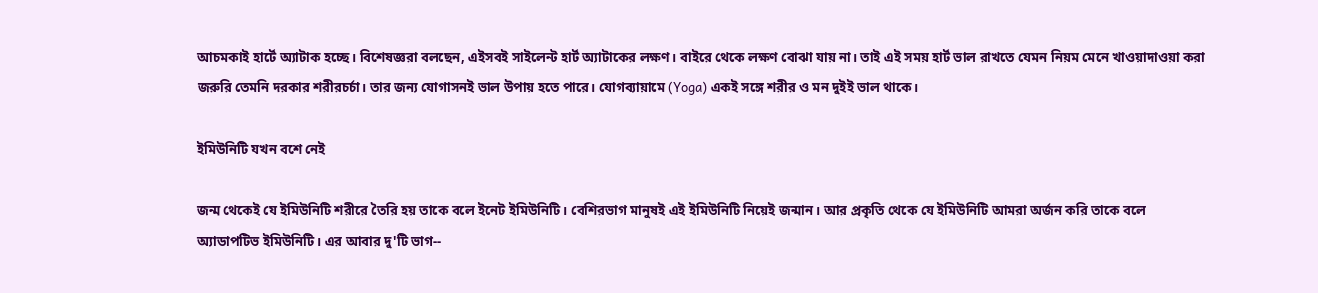আচমকাই হার্টে অ্যাটাক হচ্ছে। বিশেষজ্ঞরা বলছেন, এইসবই সাইলেন্ট হার্ট অ্যাটাকের লক্ষণ। বাইরে থেকে লক্ষণ বোঝা যায় না। তাই এই সময় হার্ট ভাল রাখতে যেমন নিয়ম মেনে খাওয়াদাওয়া করা জরুরি তেমনি দরকার শরীরচর্চা। তার জন্য যোগাসনই ভাল উপায় হতে পারে। যোগব্যায়ামে (Yoga) একই সঙ্গে শরীর ও মন দুইই ভাল থাকে।

ইমিউনিটি যখন বশে নেই

জন্ম থেকেই যে ইমিউনিটি শরীরে তৈরি হয় তাকে বলে ইনেট ইমিউনিটি। বেশিরভাগ মানুষই এই ইমিউনিটি নিয়েই জন্মান। আর প্রকৃতি থেকে যে ইমিউনিটি আমরা অর্জন করি তাকে বলে অ্যাডাপটিভ ইমিউনিটি। এর আবার দু'টি ভাগ--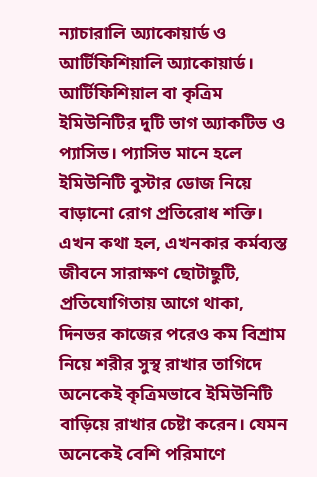ন্যাচারালি অ্যাকোয়ার্ড ও আর্টিফিশিয়ালি অ্যাকোয়ার্ড। আর্টিফিশিয়াল বা কৃত্রিম ইমিউনিটির দুটি ভাগ অ্যাকটিভ ও প্যাসিভ। প্যাসিভ মানে হলে ইমিউনিটি বুস্টার ডোজ নিয়ে বাড়ানো রোগ প্রতিরোধ শক্তি। এখন কথা হল, এখনকার কর্মব্যস্ত জীবনে সারাক্ষণ ছোটাছুটি, প্রতিযোগিতায় আগে থাকা, দিনভর কাজের পরেও কম বিশ্রাম নিয়ে শরীর সুস্থ রাখার তাগিদে অনেকেই কৃত্রিমভাবে ইমিউনিটি বাড়িয়ে রাখার চেষ্টা করেন। যেমন অনেকেই বেশি পরিমাণে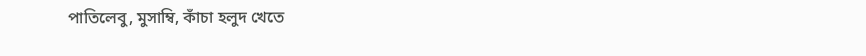পাতিলেবু, মুসাম্বি, কাঁচা হলুদ খেতে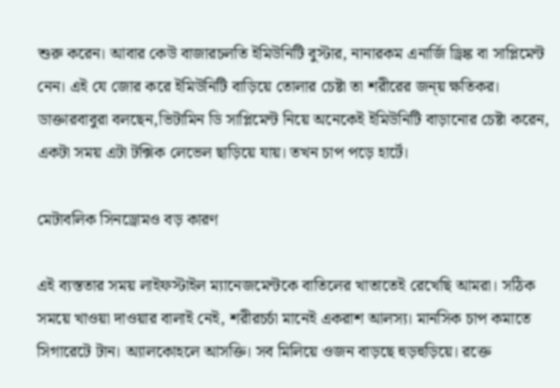শুরু করেন। আবার কেউ বাজারচলতি ইমিউনিটি বুস্টার, নানারকম এনার্জি ড্রিঙ্ক বা সাপ্লিমেন্ট নেন। এই যে জোর করে ইমিউনিটি বাড়িয়ে তোলার চেষ্টা তা শরীরের জন্য় ক্ষতিকর। ডাক্তারবাবুরা বলছেন,ভিটামিন ডি সাপ্লিমেন্ট নিয়ে অনেকেই ইমিউনিটি বাড়ানোর চেষ্টা করেন, একটা সময় এটা টক্সিক লেভেল ছাড়িয়ে যায়। তখন চাপ পড়ে হার্টে।

মেটাবলিক সিনড্রোমও বড় কারণ

এই ব্যস্ততার সময় লাইফস্টাইল ম্যানেজমেন্টকে বাতিলের খাতাতেই রেখেছি আমরা। সঠিক সময়ে খাওয়া দাওয়ার বালাই নেই, শরীরচর্চা মানেই একরাশ আলস্য। মানসিক চাপ কমাতে সিগারেটে টান। অ্যালকোহলে আসক্তি। সব মিলিয়ে ওজন বাড়ছে হুড়হুড়িয়ে। রক্তে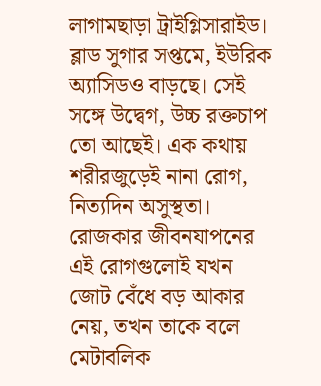লাগামছাড়া ট্রাইগ্লিসারাইড। ব্লাড সুগার সপ্তমে, ইউরিক অ্যাসিডও বাড়ছে। সেই সঙ্গে উদ্বেগ, উচ্চ রক্তচাপ তো আছেই। এক কথায় শরীরজুড়েই নানা রোগ, নিত্যদিন অসুস্থতা। রোজকার জীবনযাপনের এই রোগগুলোই যখন জোট বেঁধে বড় আকার নেয়, তখন তাকে বলে মেটাবলিক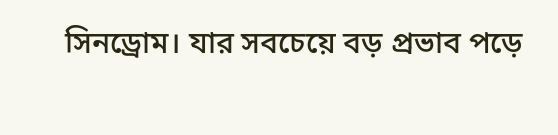সিনড্রোম। যার সবচেয়ে বড় প্রভাব পড়ে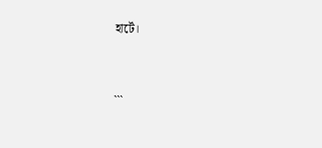হার্টে।


```